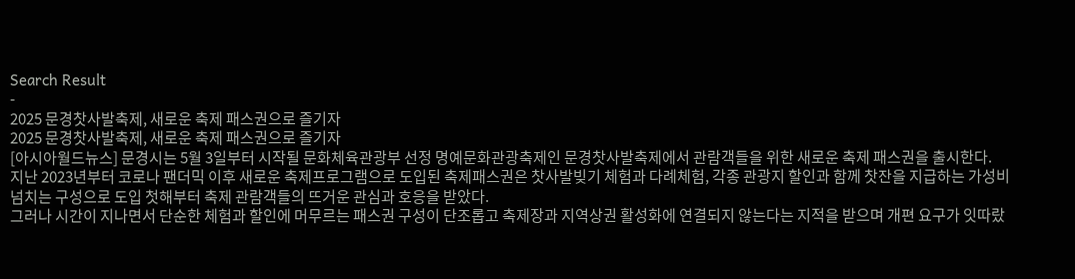Search Result
-
2025 문경찻사발축제, 새로운 축제 패스권으로 즐기자
2025 문경찻사발축제, 새로운 축제 패스권으로 즐기자
[아시아월드뉴스] 문경시는 5월 3일부터 시작될 문화체육관광부 선정 명예문화관광축제인 문경찻사발축제에서 관람객들을 위한 새로운 축제 패스권을 출시한다.
지난 2023년부터 코로나 팬더믹 이후 새로운 축제프로그램으로 도입된 축제패스권은 찻사발빚기 체험과 다례체험, 각종 관광지 할인과 함께 찻잔을 지급하는 가성비 넘치는 구성으로 도입 첫해부터 축제 관람객들의 뜨거운 관심과 호응을 받았다.
그러나 시간이 지나면서 단순한 체험과 할인에 머무르는 패스권 구성이 단조롭고 축제장과 지역상권 활성화에 연결되지 않는다는 지적을 받으며 개편 요구가 잇따랐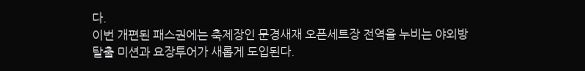다.
이번 개편된 패스권에는 축제장인 문경새재 오픈세트장 전역을 누비는 야외방탈출 미션과 요장투어가 새롭게 도입된다.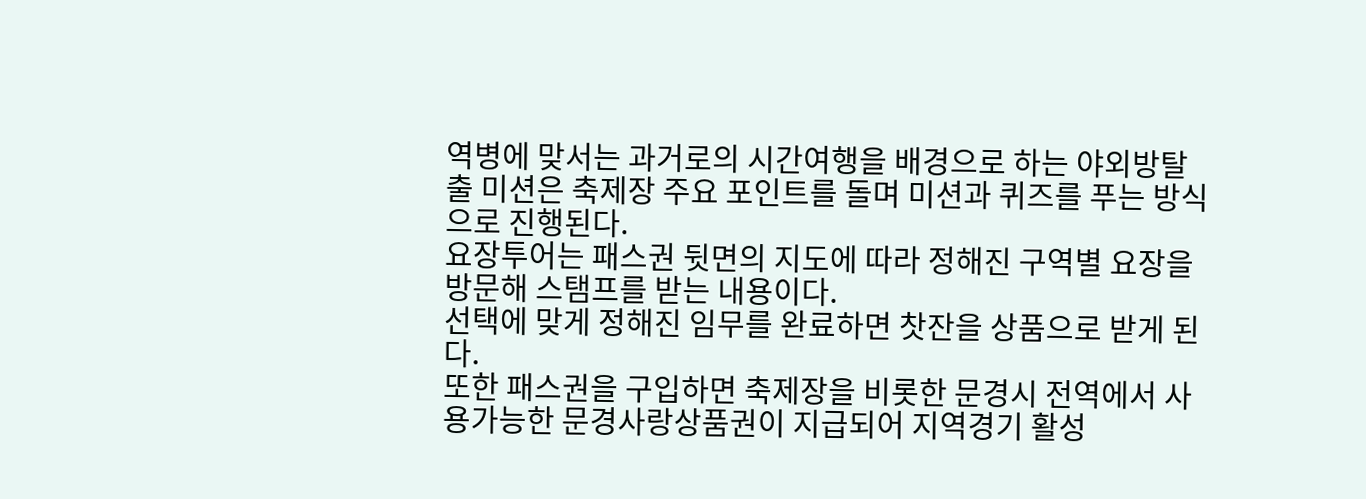역병에 맞서는 과거로의 시간여행을 배경으로 하는 야외방탈출 미션은 축제장 주요 포인트를 돌며 미션과 퀴즈를 푸는 방식으로 진행된다.
요장투어는 패스권 뒷면의 지도에 따라 정해진 구역별 요장을 방문해 스탬프를 받는 내용이다.
선택에 맞게 정해진 임무를 완료하면 찻잔을 상품으로 받게 된다.
또한 패스권을 구입하면 축제장을 비롯한 문경시 전역에서 사용가능한 문경사랑상품권이 지급되어 지역경기 활성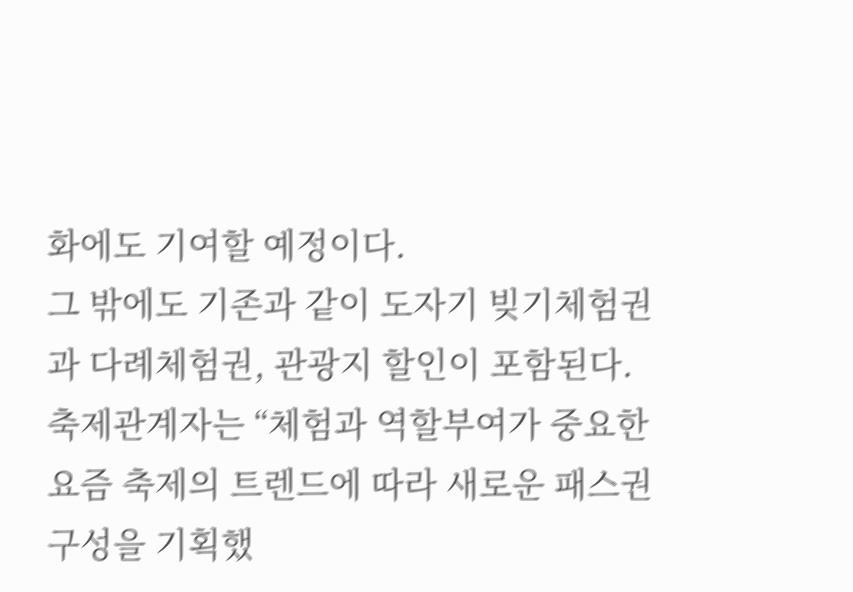화에도 기여할 예정이다.
그 밖에도 기존과 같이 도자기 빚기체험권과 다례체험권, 관광지 할인이 포함된다.
축제관계자는 “체험과 역할부여가 중요한 요즘 축제의 트렌드에 따라 새로운 패스권 구성을 기획했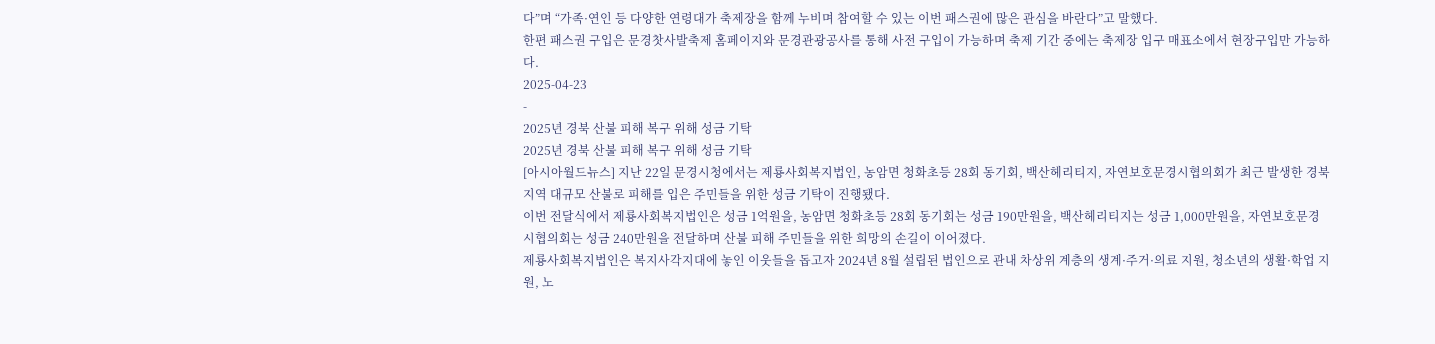다”며 “가족·연인 등 다양한 연령대가 축제장을 함께 누비며 참여할 수 있는 이번 패스권에 많은 관심을 바란다”고 말했다.
한편 패스권 구입은 문경찻사발축제 홈페이지와 문경관광공사를 통해 사전 구입이 가능하며 축제 기간 중에는 축제장 입구 매표소에서 현장구입만 가능하다.
2025-04-23
-
2025년 경북 산불 피해 복구 위해 성금 기탁
2025년 경북 산불 피해 복구 위해 성금 기탁
[아시아월드뉴스] 지난 22일 문경시청에서는 제룡사회복지법인, 농암면 청화초등 28회 동기회, 백산헤리티지, 자연보호문경시협의회가 최근 발생한 경북지역 대규모 산불로 피해를 입은 주민들을 위한 성금 기탁이 진행됐다.
이번 전달식에서 제룡사회복지법인은 성금 1억원을, 농암면 청화초등 28회 동기회는 성금 190만원을, 백산헤리티지는 성금 1,000만원을, 자연보호문경시협의회는 성금 240만원을 전달하며 산불 피해 주민들을 위한 희망의 손길이 이어졌다.
제룡사회복지법인은 복지사각지대에 놓인 이웃들을 돕고자 2024년 8월 설립된 법인으로 관내 차상위 계층의 생계·주거·의료 지원, 청소년의 생활·학업 지원, 노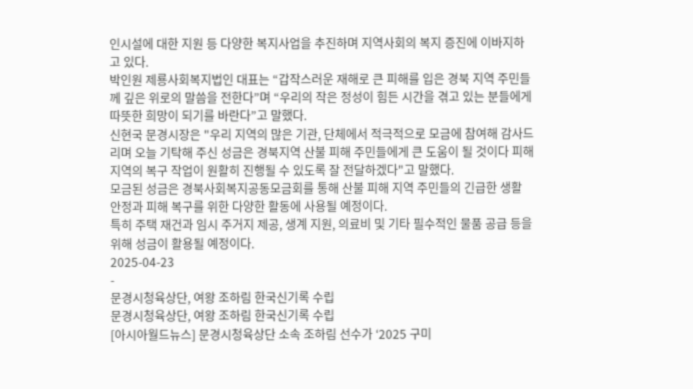인시설에 대한 지원 등 다양한 복지사업을 추진하며 지역사회의 복지 증진에 이바지하고 있다.
박인원 제룡사회복지법인 대표는 “갑작스러운 재해로 큰 피해를 입은 경북 지역 주민들께 깊은 위로의 말씀을 전한다”며 “우리의 작은 정성이 힘든 시간을 겪고 있는 분들에게 따뜻한 희망이 되기를 바란다”고 말했다.
신현국 문경시장은 "우리 지역의 많은 기관, 단체에서 적극적으로 모금에 참여해 감사드리며 오늘 기탁해 주신 성금은 경북지역 산불 피해 주민들에게 큰 도움이 될 것이다 피해 지역의 복구 작업이 원활히 진행될 수 있도록 잘 전달하겠다"고 말했다.
모금된 성금은 경북사회복지공동모금회를 통해 산불 피해 지역 주민들의 긴급한 생활 안정과 피해 복구를 위한 다양한 활동에 사용될 예정이다.
특히 주택 재건과 임시 주거지 제공, 생계 지원, 의료비 및 기타 필수적인 물품 공급 등을 위해 성금이 활용될 예정이다.
2025-04-23
-
문경시청육상단, 여왕 조하림 한국신기록 수립
문경시청육상단, 여왕 조하림 한국신기록 수립
[아시아월드뉴스] 문경시청육상단 소속 조하림 선수가 ‘2025 구미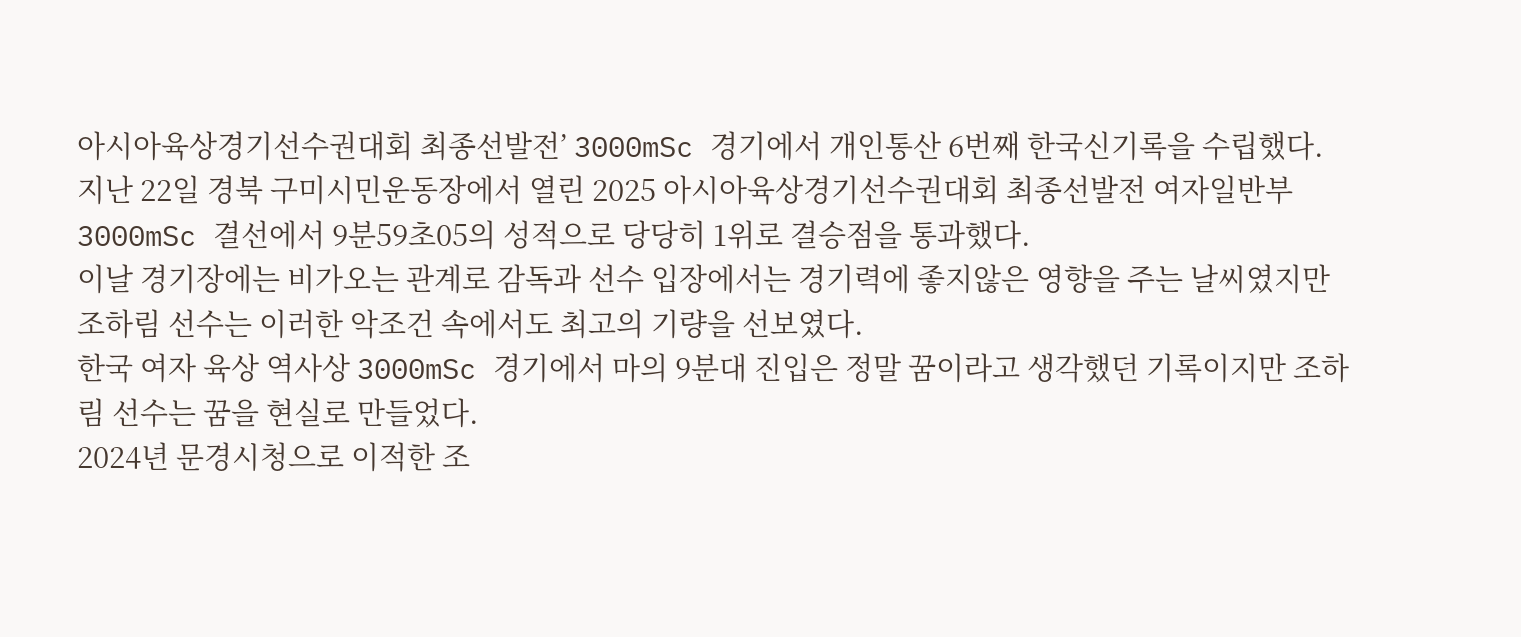아시아육상경기선수권대회 최종선발전’ 3000mSc 경기에서 개인통산 6번째 한국신기록을 수립했다.
지난 22일 경북 구미시민운동장에서 열린 2025 아시아육상경기선수권대회 최종선발전 여자일반부 3000mSc 결선에서 9분59초05의 성적으로 당당히 1위로 결승점을 통과했다.
이날 경기장에는 비가오는 관계로 감독과 선수 입장에서는 경기력에 좋지않은 영향을 주는 날씨였지만 조하림 선수는 이러한 악조건 속에서도 최고의 기량을 선보였다.
한국 여자 육상 역사상 3000mSc 경기에서 마의 9분대 진입은 정말 꿈이라고 생각했던 기록이지만 조하림 선수는 꿈을 현실로 만들었다.
2024년 문경시청으로 이적한 조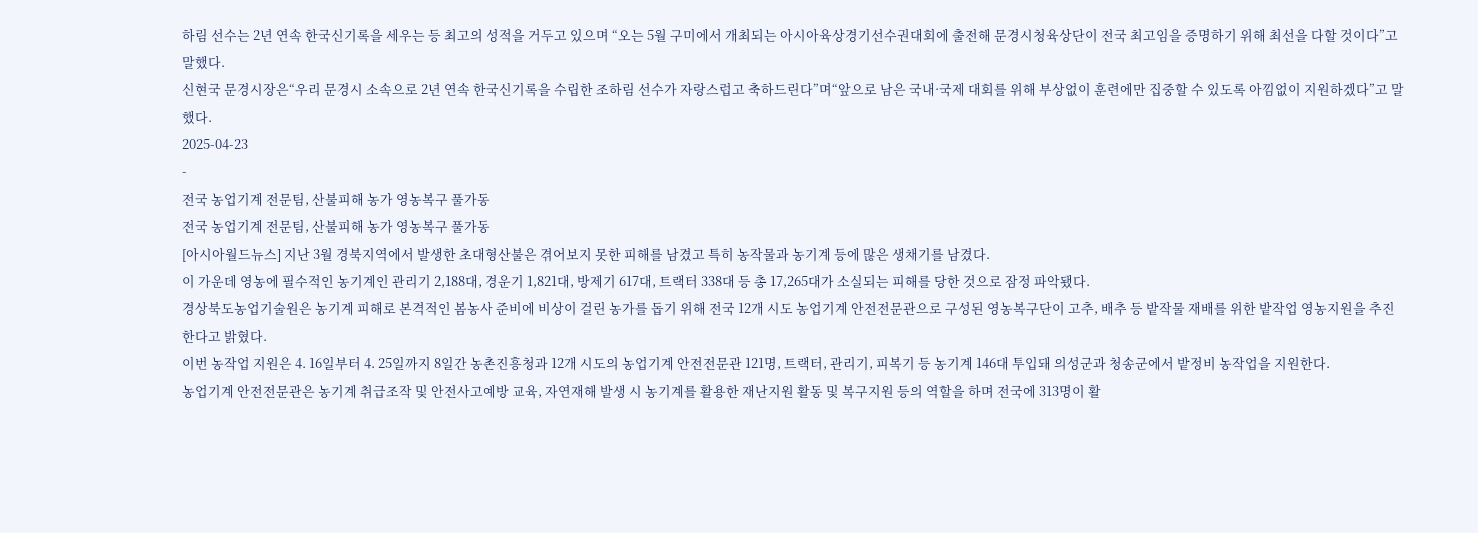하림 선수는 2년 연속 한국신기록을 세우는 등 최고의 성적을 거두고 있으며 “오는 5월 구미에서 개최되는 아시아육상경기선수권대회에 출전해 문경시청육상단이 전국 최고임을 증명하기 위해 최선을 다할 것이다”고 말했다.
신현국 문경시장은“우리 문경시 소속으로 2년 연속 한국신기록을 수립한 조하림 선수가 자랑스럽고 축하드린다”며“앞으로 남은 국내·국제 대회를 위해 부상없이 훈련에만 집중할 수 있도록 아낌없이 지원하겠다”고 말했다.
2025-04-23
-
전국 농업기계 전문팀, 산불피해 농가 영농복구 풀가동
전국 농업기계 전문팀, 산불피해 농가 영농복구 풀가동
[아시아월드뉴스] 지난 3월 경북지역에서 발생한 초대형산불은 겪어보지 못한 피해를 남겼고 특히 농작물과 농기계 등에 많은 생채기를 남겼다.
이 가운데 영농에 필수적인 농기계인 관리기 2,188대, 경운기 1,821대, 방제기 617대, 트랙터 338대 등 총 17,265대가 소실되는 피해를 당한 것으로 잠정 파악됐다.
경상북도농업기술원은 농기계 피해로 본격적인 봄농사 준비에 비상이 걸린 농가를 돕기 위해 전국 12개 시도 농업기계 안전전문관으로 구성된 영농복구단이 고추, 배추 등 밭작물 재배를 위한 밭작업 영농지원을 추진한다고 밝혔다.
이번 농작업 지원은 4. 16일부터 4. 25일까지 8일간 농촌진흥청과 12개 시도의 농업기계 안전전문관 121명, 트랙터, 관리기, 피복기 등 농기계 146대 투입돼 의성군과 청송군에서 밭정비 농작업을 지원한다.
농업기계 안전전문관은 농기계 취급조작 및 안전사고예방 교육, 자연재해 발생 시 농기계를 활용한 재난지원 활동 및 복구지원 등의 역할을 하며 전국에 313명이 활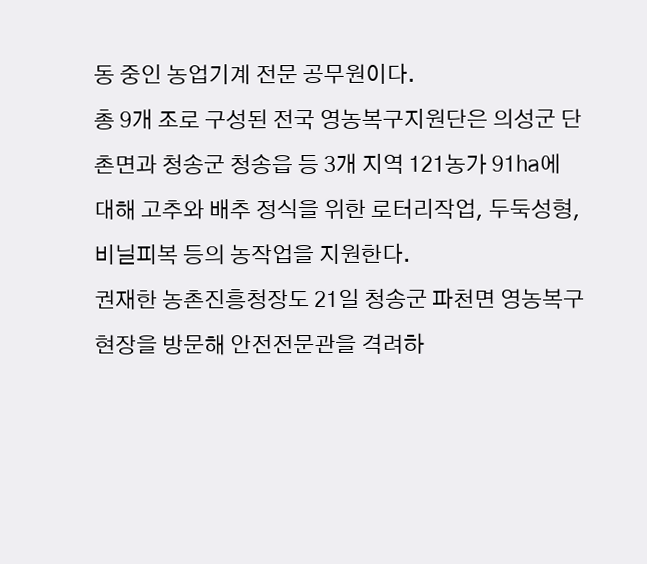동 중인 농업기계 전문 공무원이다.
총 9개 조로 구성된 전국 영농복구지원단은 의성군 단촌면과 청송군 청송읍 등 3개 지역 121농가 91㏊에 대해 고추와 배추 정식을 위한 로터리작업, 두둑성형, 비닐피복 등의 농작업을 지원한다.
권재한 농촌진흥청장도 21일 청송군 파천면 영농복구 현장을 방문해 안전전문관을 격려하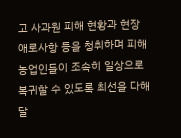고 사과원 피해 현황과 현장 애로사항 등을 청취하며 피해 농업인들이 조속히 일상으로 복귀할 수 있도록 최선을 다해달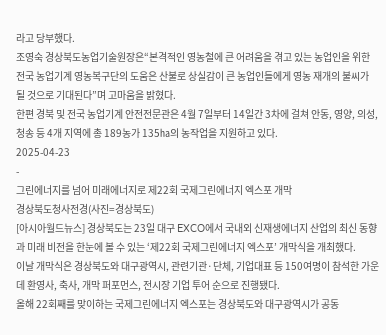라고 당부했다.
조영숙 경상북도농업기술원장은“본격적인 영농철에 큰 어려움을 겪고 있는 농업인을 위한 전국 농업기계 영농복구단의 도움은 산불로 상실감이 큰 농업인들에게 영농 재개의 불씨가 될 것으로 기대된다”며 고마움을 밝혔다.
한편 경북 및 전국 농업기계 안전전문관은 4월 7일부터 14일간 3차에 걸쳐 안동, 영양, 의성, 청송 등 4개 지역에 총 189농가 135㏊의 농작업을 지원하고 있다.
2025-04-23
-
그린에너지를 넘어 미래에너지로 제22회 국제그린에너지 엑스포 개막
경상북도청사전경(사진=경상북도)
[아시아월드뉴스] 경상북도는 23일 대구 EXCO에서 국내외 신재생에너지 산업의 최신 동향과 미래 비전을 한눈에 볼 수 있는 ‘제22회 국제그린에너지 엑스포’ 개막식을 개최했다.
이날 개막식은 경상북도와 대구광역시, 관련기관·단체, 기업대표 등 150여명이 참석한 가운데 환영사, 축사, 개막 퍼포먼스, 전시장 기업 투어 순으로 진행됐다.
올해 22회째를 맞이하는 국제그린에너지 엑스포는 경상북도와 대구광역시가 공동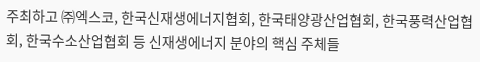주최하고 ㈜엑스코, 한국신재생에너지협회, 한국태양광산업협회, 한국풍력산업협회, 한국수소산업협회 등 신재생에너지 분야의 핵심 주체들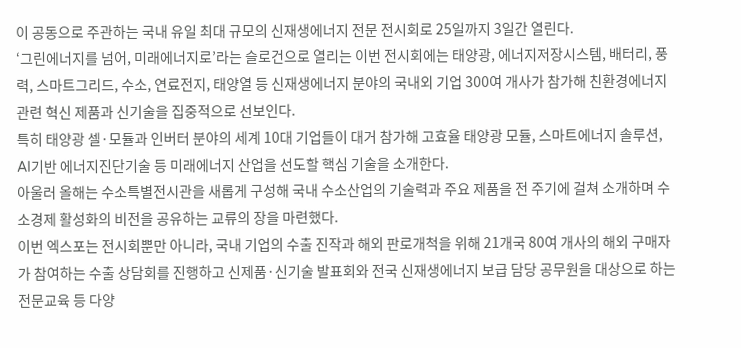이 공동으로 주관하는 국내 유일 최대 규모의 신재생에너지 전문 전시회로 25일까지 3일간 열린다.
‘그린에너지를 넘어, 미래에너지로’라는 슬로건으로 열리는 이번 전시회에는 태양광, 에너지저장시스템, 배터리, 풍력, 스마트그리드, 수소, 연료전지, 태양열 등 신재생에너지 분야의 국내외 기업 300여 개사가 참가해 친환경에너지 관련 혁신 제품과 신기술을 집중적으로 선보인다.
특히 태양광 셀·모듈과 인버터 분야의 세계 10대 기업들이 대거 참가해 고효율 태양광 모듈, 스마트에너지 솔루션, AI기반 에너지진단기술 등 미래에너지 산업을 선도할 핵심 기술을 소개한다.
아울러 올해는 수소특별전시관을 새롭게 구성해 국내 수소산업의 기술력과 주요 제품을 전 주기에 걸쳐 소개하며 수소경제 활성화의 비전을 공유하는 교류의 장을 마련했다.
이번 엑스포는 전시회뿐만 아니라, 국내 기업의 수출 진작과 해외 판로개척을 위해 21개국 80여 개사의 해외 구매자가 참여하는 수출 상담회를 진행하고 신제품·신기술 발표회와 전국 신재생에너지 보급 담당 공무원을 대상으로 하는 전문교육 등 다양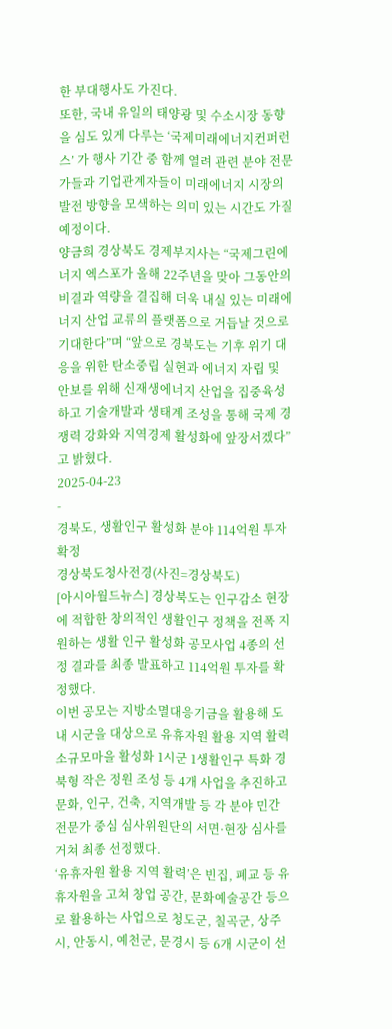한 부대행사도 가진다.
또한, 국내 유일의 태양광 및 수소시장 동향을 심도 있게 다루는 ‘국제미래에너지컨퍼런스’ 가 행사 기간 중 함께 열려 관련 분야 전문가들과 기업관계자들이 미래에너지 시장의 발전 방향을 모색하는 의미 있는 시간도 가질 예정이다.
양금희 경상북도 경제부지사는 “국제그린에너지 엑스포가 올해 22주년을 맞아 그동안의 비결과 역량을 결집해 더욱 내실 있는 미래에너지 산업 교류의 플랫폼으로 거듭날 것으로 기대한다”며 “앞으로 경북도는 기후 위기 대응을 위한 탄소중립 실현과 에너지 자립 및 안보를 위해 신재생에너지 산업을 집중육성하고 기술개발과 생태계 조성을 통해 국제 경쟁력 강화와 지역경제 활성화에 앞장서겠다”고 밝혔다.
2025-04-23
-
경북도, 생활인구 활성화 분야 114억원 투자 확정
경상북도청사전경(사진=경상북도)
[아시아월드뉴스] 경상북도는 인구감소 현장에 적합한 창의적인 생활인구 정책을 전폭 지원하는 생활 인구 활성화 공모사업 4종의 선정 결과를 최종 발표하고 114억원 투자를 확정했다.
이번 공모는 지방소멸대응기금을 활용해 도내 시군을 대상으로 유휴자원 활용 지역 활력 소규모마을 활성화 1시군 1생활인구 특화 경북형 작은 정원 조성 등 4개 사업을 추진하고 문화, 인구, 건축, 지역개발 등 각 분야 민간 전문가 중심 심사위원단의 서면·현장 심사를 거쳐 최종 선정했다.
‘유휴자원 활용 지역 활력’은 빈집, 폐교 등 유휴자원을 고쳐 창업 공간, 문화예술공간 등으로 활용하는 사업으로 청도군, 칠곡군, 상주시, 안동시, 예천군, 문경시 등 6개 시군이 선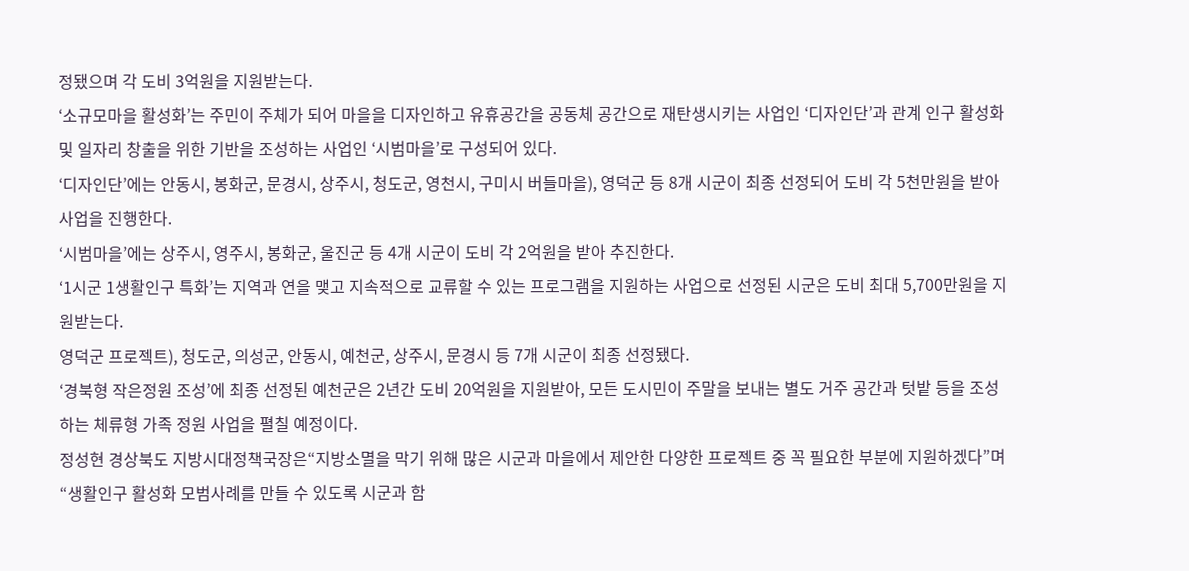정됐으며 각 도비 3억원을 지원받는다.
‘소규모마을 활성화’는 주민이 주체가 되어 마을을 디자인하고 유휴공간을 공동체 공간으로 재탄생시키는 사업인 ‘디자인단’과 관계 인구 활성화 및 일자리 창출을 위한 기반을 조성하는 사업인 ‘시범마을’로 구성되어 있다.
‘디자인단’에는 안동시, 봉화군, 문경시, 상주시, 청도군, 영천시, 구미시 버들마을), 영덕군 등 8개 시군이 최종 선정되어 도비 각 5천만원을 받아 사업을 진행한다.
‘시범마을’에는 상주시, 영주시, 봉화군, 울진군 등 4개 시군이 도비 각 2억원을 받아 추진한다.
‘1시군 1생활인구 특화’는 지역과 연을 맺고 지속적으로 교류할 수 있는 프로그램을 지원하는 사업으로 선정된 시군은 도비 최대 5,700만원을 지원받는다.
영덕군 프로젝트), 청도군, 의성군, 안동시, 예천군, 상주시, 문경시 등 7개 시군이 최종 선정됐다.
‘경북형 작은정원 조성’에 최종 선정된 예천군은 2년간 도비 20억원을 지원받아, 모든 도시민이 주말을 보내는 별도 거주 공간과 텃밭 등을 조성하는 체류형 가족 정원 사업을 펼칠 예정이다.
정성현 경상북도 지방시대정책국장은“지방소멸을 막기 위해 많은 시군과 마을에서 제안한 다양한 프로젝트 중 꼭 필요한 부분에 지원하겠다”며 “생활인구 활성화 모범사례를 만들 수 있도록 시군과 함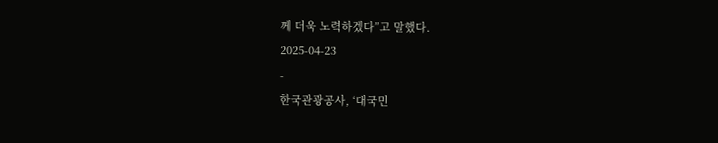께 더욱 노력하겠다”고 말했다.
2025-04-23
-
한국관광공사, ‘대국민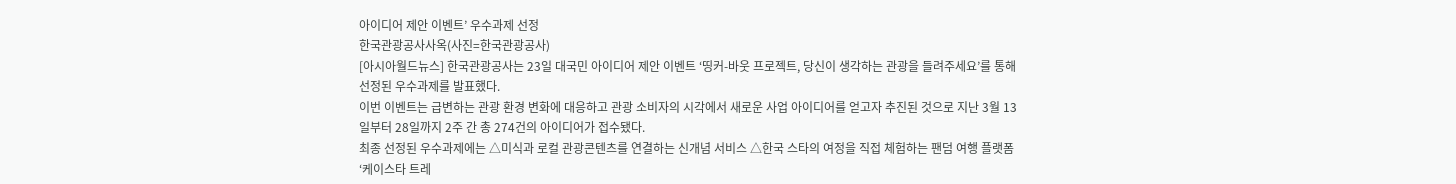아이디어 제안 이벤트’ 우수과제 선정
한국관광공사사옥(사진=한국관광공사)
[아시아월드뉴스] 한국관광공사는 23일 대국민 아이디어 제안 이벤트 ‘띵커-바웃 프로젝트, 당신이 생각하는 관광을 들려주세요’를 통해 선정된 우수과제를 발표했다.
이번 이벤트는 급변하는 관광 환경 변화에 대응하고 관광 소비자의 시각에서 새로운 사업 아이디어를 얻고자 추진된 것으로 지난 3월 13일부터 28일까지 2주 간 총 274건의 아이디어가 접수됐다.
최종 선정된 우수과제에는 △미식과 로컬 관광콘텐츠를 연결하는 신개념 서비스 △한국 스타의 여정을 직접 체험하는 팬덤 여행 플랫폼 ‘케이스타 트레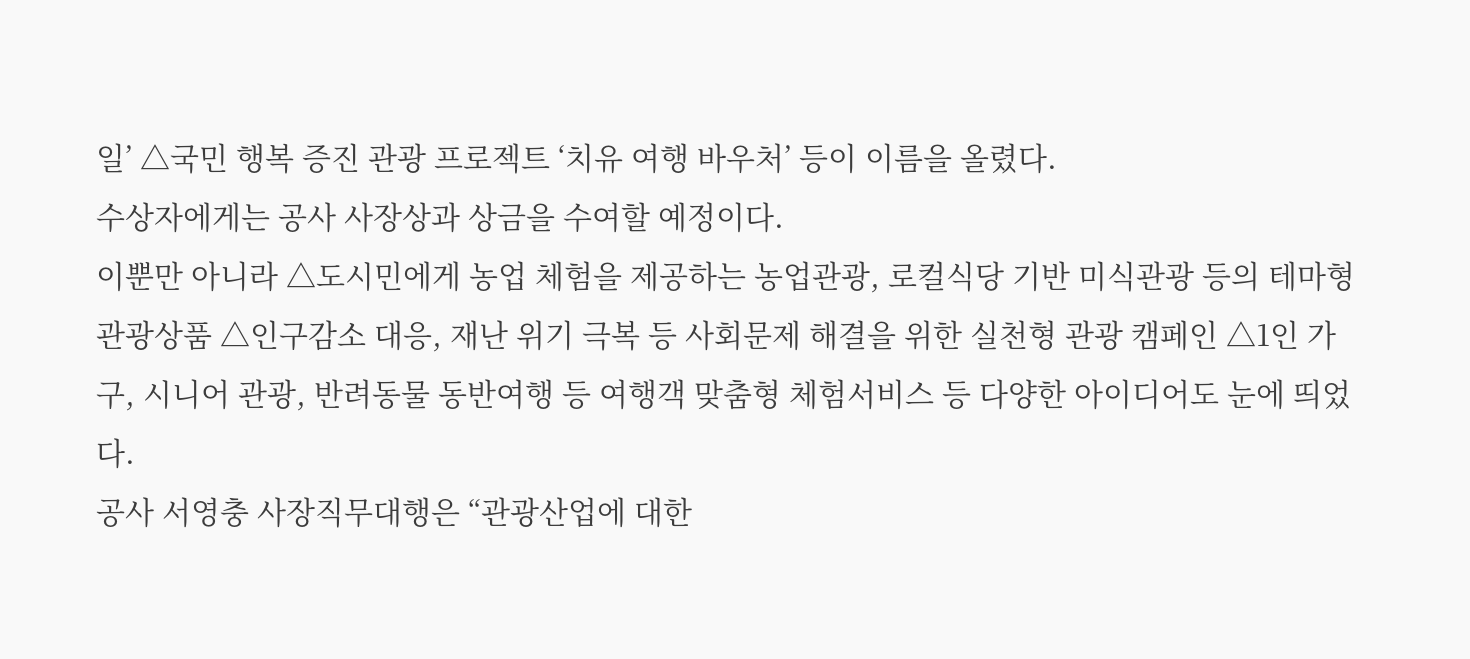일’ △국민 행복 증진 관광 프로젝트 ‘치유 여행 바우처’ 등이 이름을 올렸다.
수상자에게는 공사 사장상과 상금을 수여할 예정이다.
이뿐만 아니라 △도시민에게 농업 체험을 제공하는 농업관광, 로컬식당 기반 미식관광 등의 테마형 관광상품 △인구감소 대응, 재난 위기 극복 등 사회문제 해결을 위한 실천형 관광 캠페인 △1인 가구, 시니어 관광, 반려동물 동반여행 등 여행객 맞춤형 체험서비스 등 다양한 아이디어도 눈에 띄었다.
공사 서영충 사장직무대행은 “관광산업에 대한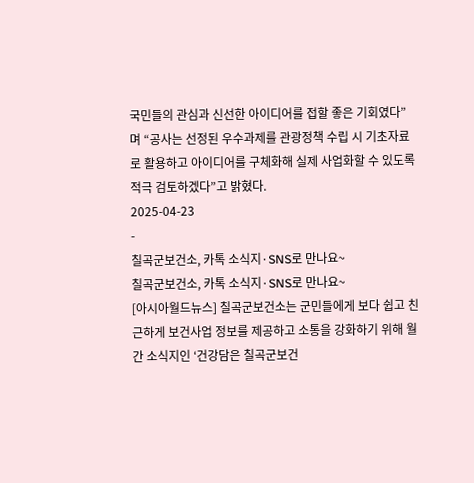국민들의 관심과 신선한 아이디어를 접할 좋은 기회였다”며 “공사는 선정된 우수과제를 관광정책 수립 시 기초자료로 활용하고 아이디어를 구체화해 실제 사업화할 수 있도록 적극 검토하겠다”고 밝혔다.
2025-04-23
-
칠곡군보건소, 카톡 소식지·SNS로 만나요~
칠곡군보건소, 카톡 소식지·SNS로 만나요~
[아시아월드뉴스] 칠곡군보건소는 군민들에게 보다 쉽고 친근하게 보건사업 정보를 제공하고 소통을 강화하기 위해 월간 소식지인 ‘건강담은 칠곡군보건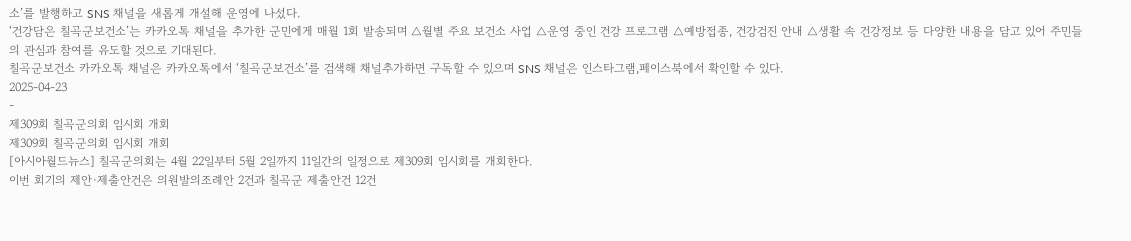소’를 발행하고 SNS 채널을 새롭게 개설해 운영에 나섰다.
‘건강담은 칠곡군보건소’는 카카오톡 채널을 추가한 군민에게 매월 1회 발송되며 △월별 주요 보건소 사업 △운영 중인 건강 프로그램 △예방접종, 건강검진 안내 △생활 속 건강정보 등 다양한 내용을 담고 있어 주민들의 관심과 참여를 유도할 것으로 기대된다.
칠곡군보건소 카카오톡 채널은 카카오톡에서 ‘칠곡군보건소’를 검색해 채널추가하면 구독할 수 있으며 SNS 채널은 인스타그램,페이스북에서 확인할 수 있다.
2025-04-23
-
제309회 칠곡군의회 임시회 개회
제309회 칠곡군의회 임시회 개회
[아시아월드뉴스] 칠곡군의회는 4월 22일부터 5월 2일까지 11일간의 일정으로 제309회 임시회를 개회한다.
이번 회기의 제안·제출안건은 의원발의조례안 2건과 칠곡군 제출안건 12건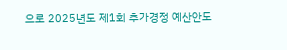으로 2025년도 제1회 추가경정 예산안도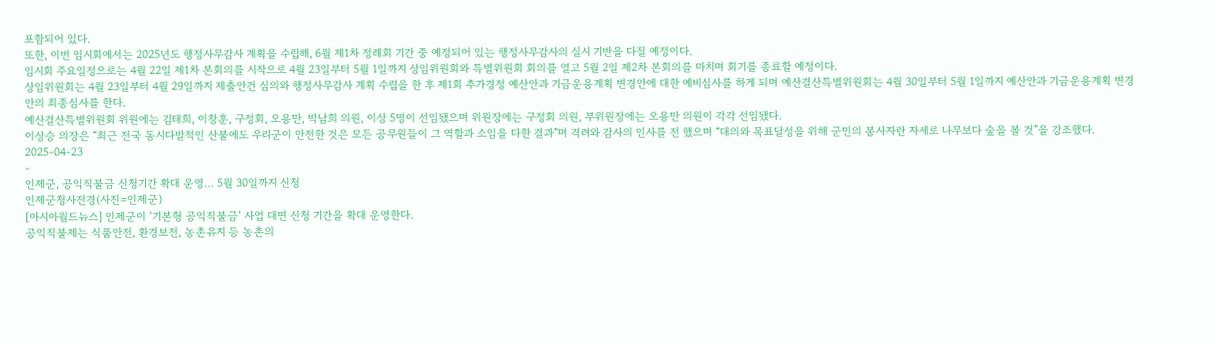포함되어 있다.
또한, 이번 임시회에서는 2025년도 행정사무감사 계획을 수립해, 6월 제1차 정례회 기간 중 예정되어 있는 행정사무감사의 실시 기반을 다질 예정이다.
임시회 주요일정으로는 4월 22일 제1차 본회의를 시작으로 4월 23일부터 5월 1일까지 상임위원회와 특별위원회 회의를 열고 5월 2일 제2차 본회의를 마치며 회기를 종료할 예정이다.
상임위원회는 4월 23일부터 4월 29일까지 제출안건 심의와 행정사무감사 계획 수립을 한 후 제1회 추가경정 예산안과 기금운용계획 변경안에 대한 예비심사를 하게 되며 예산결산특별위원회는 4월 30일부터 5월 1일까지 예산안과 기금운용계획 변경안의 최종심사를 한다.
예산결산특별위원회 위원에는 김태희, 이창훈, 구정회, 오용만, 박남희 의원, 이상 5명이 선임됐으며 위원장에는 구정회 의원, 부위원장에는 오용만 의원이 각각 선임됐다.
이상승 의장은 “최근 전국 동시다발적인 산불에도 우리군이 안전한 것은 모든 공무원들이 그 역할과 소임을 다한 결과”며 격려와 감사의 인사를 전 했으며 “대의와 목표달성을 위해 군민의 봉사자란 자세로 나무보다 숲을 볼 것”을 강조했다.
2025-04-23
-
인제군, 공익직불금 신청기간 확대 운영… 5월 30일까지 신청
인제군청사전경(사진=인제군)
[아시아월드뉴스] 인제군이 ‘기본형 공익직불금’ 사업 대면 신청 기간을 확대 운영한다.
공익직불제는 식품안전, 환경보전, 농촌유지 등 농촌의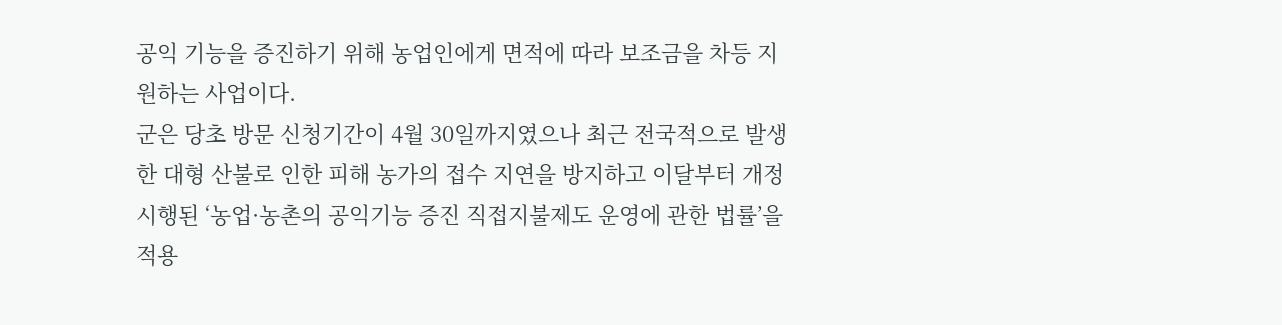공익 기능을 증진하기 위해 농업인에게 면적에 따라 보조금을 차등 지원하는 사업이다.
군은 당초 방문 신청기간이 4월 30일까지였으나 최근 전국적으로 발생한 대형 산불로 인한 피해 농가의 접수 지연을 방지하고 이달부터 개정 시행된 ‘농업·농촌의 공익기능 증진 직접지불제도 운영에 관한 법률’을 적용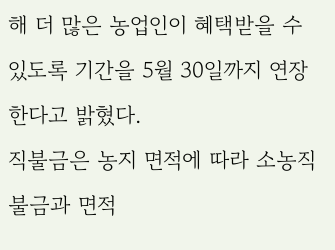해 더 많은 농업인이 혜택받을 수 있도록 기간을 5월 30일까지 연장한다고 밝혔다.
직불금은 농지 면적에 따라 소농직불금과 면적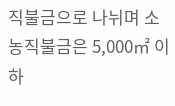직불금으로 나뉘며 소농직불금은 5,000㎡ 이하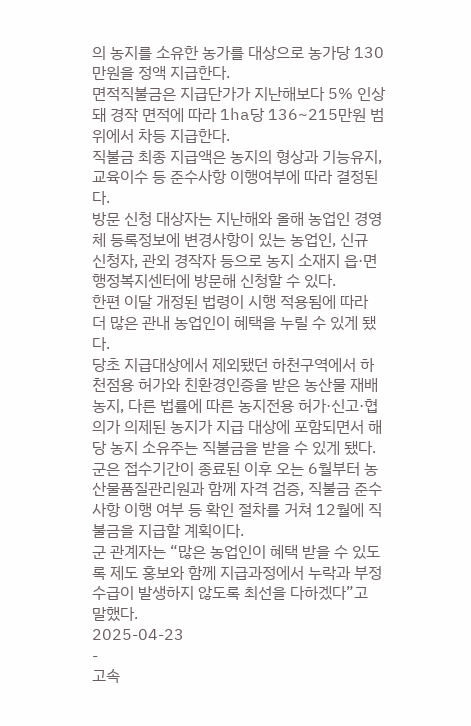의 농지를 소유한 농가를 대상으로 농가당 130만원을 정액 지급한다.
면적직불금은 지급단가가 지난해보다 5% 인상돼 경작 면적에 따라 1ha당 136~215만원 범위에서 차등 지급한다.
직불금 최종 지급액은 농지의 형상과 기능유지, 교육이수 등 준수사항 이행여부에 따라 결정된다.
방문 신청 대상자는 지난해와 올해 농업인 경영체 등록정보에 변경사항이 있는 농업인, 신규 신청자, 관외 경작자 등으로 농지 소재지 읍·면 행정복지센터에 방문해 신청할 수 있다.
한편 이달 개정된 법령이 시행 적용됨에 따라 더 많은 관내 농업인이 혜택을 누릴 수 있게 됐다.
당초 지급대상에서 제외됐던 하천구역에서 하천점용 허가와 친환경인증을 받은 농산물 재배농지, 다른 법률에 따른 농지전용 허가·신고·협의가 의제된 농지가 지급 대상에 포함되면서 해당 농지 소유주는 직불금을 받을 수 있게 됐다.
군은 접수기간이 종료된 이후 오는 6월부터 농산물품질관리원과 함께 자격 검증, 직불금 준수사항 이행 여부 등 확인 절차를 거쳐 12월에 직불금을 지급할 계획이다.
군 관계자는 “많은 농업인이 혜택 받을 수 있도록 제도 홍보와 함께 지급과정에서 누락과 부정수급이 발생하지 않도록 최선을 다하겠다”고 말했다.
2025-04-23
-
고속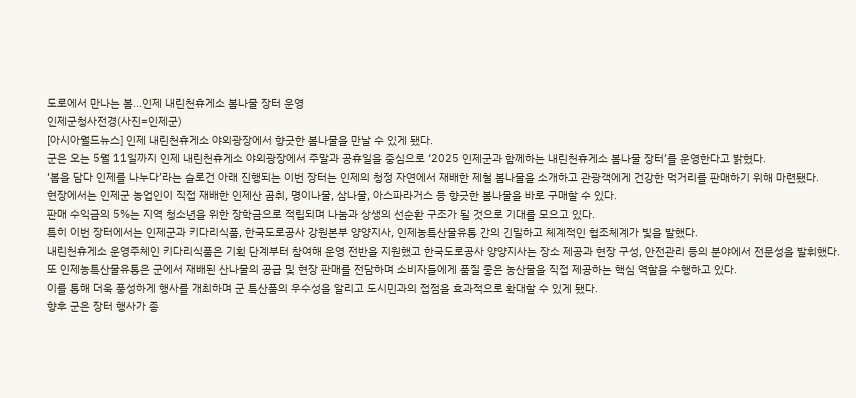도로에서 만나는 봄…인제 내린천휴게소 봄나물 장터 운영
인제군청사전경(사진=인제군)
[아시아월드뉴스] 인제 내린천휴게소 야외광장에서 향긋한 봄나물을 만날 수 있게 됐다.
군은 오는 5월 11일까지 인제 내린천휴게소 야외광장에서 주말과 공휴일을 중심으로 ‘2025 인제군과 함께하는 내린천휴게소 봄나물 장터’를 운영한다고 밝혔다.
‘봄을 담다 인제를 나누다’라는 슬로건 아래 진행되는 이번 장터는 인제의 청정 자연에서 재배한 제철 봄나물을 소개하고 관광객에게 건강한 먹거리를 판매하기 위해 마련됐다.
현장에서는 인제군 농업인이 직접 재배한 인제산 곰취, 명이나물, 삼나물, 아스파라거스 등 향긋한 봄나물을 바로 구매할 수 있다.
판매 수익금의 5%는 지역 청소년을 위한 장학금으로 적립되며 나눔과 상생의 선순환 구조가 될 것으로 기대를 모으고 있다.
특히 이번 장터에서는 인제군과 키다리식품, 한국도로공사 강원본부 양양지사, 인제농특산물유통 간의 긴밀하고 체계적인 협조체계가 빛을 발했다.
내린천휴게소 운영주체인 키다리식품은 기획 단계부터 참여해 운영 전반을 지원했고 한국도로공사 양양지사는 장소 제공과 현장 구성, 안전관리 등의 분야에서 전문성을 발휘했다.
또 인제농특산물유통은 군에서 재배된 산나물의 공급 및 현장 판매를 전담하며 소비자들에게 품질 좋은 농산물을 직접 제공하는 핵심 역할을 수행하고 있다.
이를 통해 더욱 풍성하게 행사를 개최하며 군 특산품의 우수성을 알리고 도시민과의 접점을 효과적으로 확대할 수 있게 됐다.
향후 군은 장터 행사가 종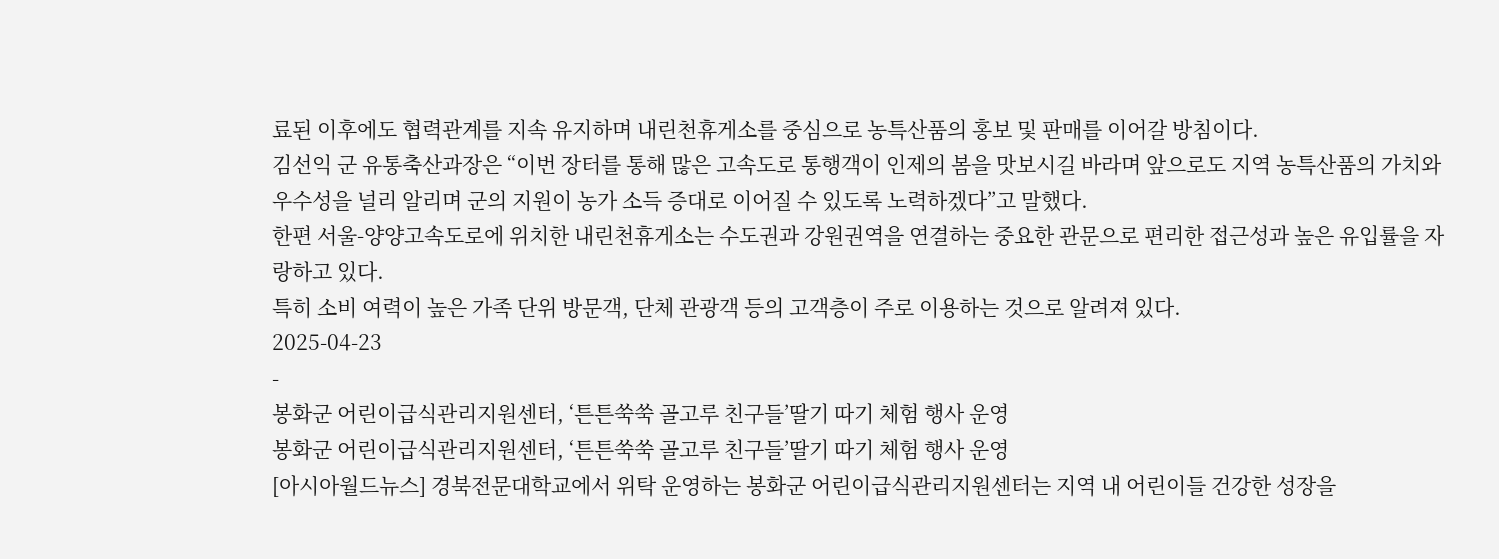료된 이후에도 협력관계를 지속 유지하며 내린천휴게소를 중심으로 농특산품의 홍보 및 판매를 이어갈 방침이다.
김선익 군 유통축산과장은 “이번 장터를 통해 많은 고속도로 통행객이 인제의 봄을 맛보시길 바라며 앞으로도 지역 농특산품의 가치와 우수성을 널리 알리며 군의 지원이 농가 소득 증대로 이어질 수 있도록 노력하겠다”고 말했다.
한편 서울-양양고속도로에 위치한 내린천휴게소는 수도권과 강원권역을 연결하는 중요한 관문으로 편리한 접근성과 높은 유입률을 자랑하고 있다.
특히 소비 여력이 높은 가족 단위 방문객, 단체 관광객 등의 고객층이 주로 이용하는 것으로 알려져 있다.
2025-04-23
-
봉화군 어린이급식관리지원센터, ‘튼튼쑥쑥 골고루 친구들’딸기 따기 체험 행사 운영
봉화군 어린이급식관리지원센터, ‘튼튼쑥쑥 골고루 친구들’딸기 따기 체험 행사 운영
[아시아월드뉴스] 경북전문대학교에서 위탁 운영하는 봉화군 어린이급식관리지원센터는 지역 내 어린이들 건강한 성장을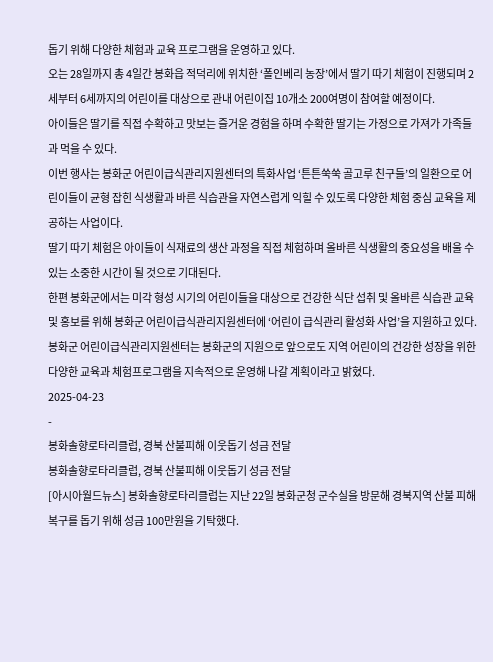돕기 위해 다양한 체험과 교육 프로그램을 운영하고 있다.
오는 28일까지 총 4일간 봉화읍 적덕리에 위치한 ‘폴인베리 농장’에서 딸기 따기 체험이 진행되며 2세부터 6세까지의 어린이를 대상으로 관내 어린이집 10개소 200여명이 참여할 예정이다.
아이들은 딸기를 직접 수확하고 맛보는 즐거운 경험을 하며 수확한 딸기는 가정으로 가져가 가족들과 먹을 수 있다.
이번 행사는 봉화군 어린이급식관리지원센터의 특화사업 ‘튼튼쑥쑥 골고루 친구들’의 일환으로 어린이들이 균형 잡힌 식생활과 바른 식습관을 자연스럽게 익힐 수 있도록 다양한 체험 중심 교육을 제공하는 사업이다.
딸기 따기 체험은 아이들이 식재료의 생산 과정을 직접 체험하며 올바른 식생활의 중요성을 배울 수 있는 소중한 시간이 될 것으로 기대된다.
한편 봉화군에서는 미각 형성 시기의 어린이들을 대상으로 건강한 식단 섭취 및 올바른 식습관 교육 및 홍보를 위해 봉화군 어린이급식관리지원센터에 ‘어린이 급식관리 활성화 사업’을 지원하고 있다.
봉화군 어린이급식관리지원센터는 봉화군의 지원으로 앞으로도 지역 어린이의 건강한 성장을 위한 다양한 교육과 체험프로그램을 지속적으로 운영해 나갈 계획이라고 밝혔다.
2025-04-23
-
봉화솔향로타리클럽, 경북 산불피해 이웃돕기 성금 전달
봉화솔향로타리클럽, 경북 산불피해 이웃돕기 성금 전달
[아시아월드뉴스] 봉화솔향로타리클럽는 지난 22일 봉화군청 군수실을 방문해 경북지역 산불 피해 복구를 돕기 위해 성금 100만원을 기탁했다.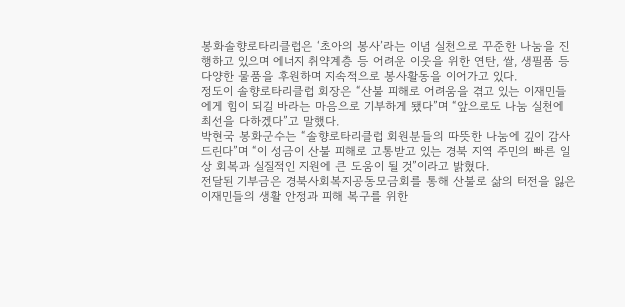봉화솔향로타리클럽은 ‘초아의 봉사’라는 이념 실천으로 꾸준한 나눔을 진행하고 있으며 에너지 취약계층 등 어려운 이웃을 위한 연탄, 쌀, 생필품 등 다양한 물품을 후원하며 지속적으로 봉사활동을 이어가고 있다.
정도이 솔향로타리클럽 회장은 “산불 피해로 어려움을 겪고 있는 이재민들에게 힘이 되길 바라는 마음으로 기부하게 됐다”며 “앞으로도 나눔 실천에 최선을 다하겠다”고 말했다.
박현국 봉화군수는 “솔향로타리클럽 회원분들의 따뜻한 나눔에 깊이 감사드린다”며 “이 성금이 산불 피해로 고통받고 있는 경북 지역 주민의 빠른 일상 회복과 실질적인 지원에 큰 도움이 될 것”이라고 밝혔다.
전달된 기부금은 경북사회복지공동모금회를 통해 산불로 삶의 터전을 잃은 이재민들의 생활 안정과 피해 복구를 위한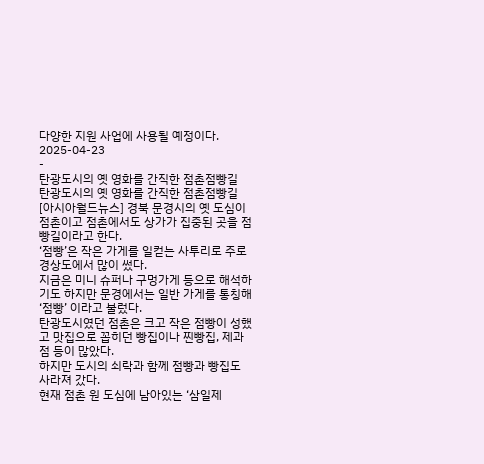다양한 지원 사업에 사용될 예정이다.
2025-04-23
-
탄광도시의 옛 영화를 간직한 점촌점빵길
탄광도시의 옛 영화를 간직한 점촌점빵길
[아시아월드뉴스] 경북 문경시의 옛 도심이 점촌이고 점촌에서도 상가가 집중된 곳을 점빵길이라고 한다.
‘점빵’은 작은 가게를 일컫는 사투리로 주로 경상도에서 많이 썼다.
지금은 미니 슈퍼나 구멍가게 등으로 해석하기도 하지만 문경에서는 일반 가게를 통칭해 ‘점빵’ 이라고 불렀다.
탄광도시였던 점촌은 크고 작은 점빵이 성했고 맛집으로 꼽히던 빵집이나 찐빵집, 제과점 등이 많았다.
하지만 도시의 쇠락과 함께 점빵과 빵집도 사라져 갔다.
현재 점촌 원 도심에 남아있는 ‘삼일제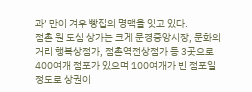과’ 만이 겨우 빵집의 명맥을 잇고 있다.
점촌 원 도심 상가는 크게 문경중앙시장, 문화의 거리 행복상점가, 점촌역전상점가 등 3곳으로 400여개 점포가 있으며 100여개가 빈 점포일 정도로 상권이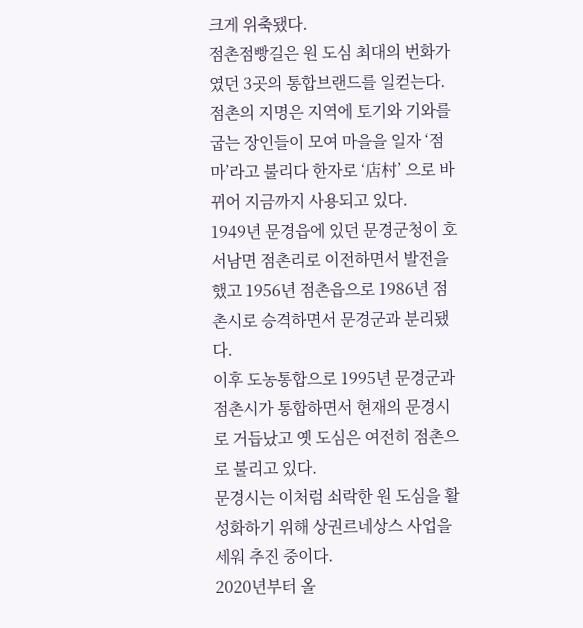크게 위축됐다.
점촌점빵길은 원 도심 최대의 번화가였던 3곳의 통합브랜드를 일컫는다.
점촌의 지명은 지역에 토기와 기와를 굽는 장인들이 모여 마을을 일자 ‘점마’라고 불리다 한자로 ‘店村’ 으로 바뀌어 지금까지 사용되고 있다.
1949년 문경읍에 있던 문경군청이 호서남면 점촌리로 이전하면서 발전을 했고 1956년 점촌읍으로 1986년 점촌시로 승격하면서 문경군과 분리됐다.
이후 도농통합으로 1995년 문경군과 점촌시가 통합하면서 현재의 문경시로 거듭났고 옛 도심은 여전히 점촌으로 불리고 있다.
문경시는 이처럼 쇠락한 원 도심을 활성화하기 위해 상권르네상스 사업을 세워 추진 중이다.
2020년부터 올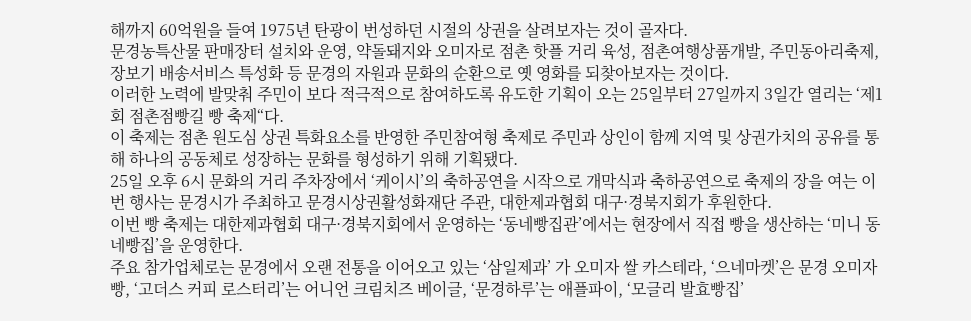해까지 60억원을 들여 1975년 탄광이 번성하던 시절의 상권을 살려보자는 것이 골자다.
문경농특산물 판매장터 설치와 운영, 약돌돼지와 오미자로 점촌 핫플 거리 육성, 점촌여행상품개발, 주민동아리축제, 장보기 배송서비스 특성화 등 문경의 자원과 문화의 순환으로 옛 영화를 되찾아보자는 것이다.
이러한 노력에 발맞춰 주민이 보다 적극적으로 참여하도록 유도한 기획이 오는 25일부터 27일까지 3일간 열리는 ‘제1회 점촌점빵길 빵 축제“다.
이 축제는 점촌 원도심 상권 특화요소를 반영한 주민참여형 축제로 주민과 상인이 함께 지역 및 상권가치의 공유를 통해 하나의 공동체로 성장하는 문화를 형성하기 위해 기획됐다.
25일 오후 6시 문화의 거리 주차장에서 ‘케이시’의 축하공연을 시작으로 개막식과 축하공연으로 축제의 장을 여는 이번 행사는 문경시가 주최하고 문경시상권활성화재단 주관, 대한제과협회 대구·경북지회가 후원한다.
이번 빵 축제는 대한제과협회 대구·경북지회에서 운영하는 ‘동네빵집관’에서는 현장에서 직접 빵을 생산하는 ‘미니 동네빵집’을 운영한다.
주요 참가업체로는 문경에서 오랜 전통을 이어오고 있는 ‘삼일제과’ 가 오미자 쌀 카스테라, ‘으네마켓’은 문경 오미자빵, ‘고더스 커피 로스터리’는 어니언 크림치즈 베이글, ‘문경하루’는 애플파이, ‘모글리 발효빵집’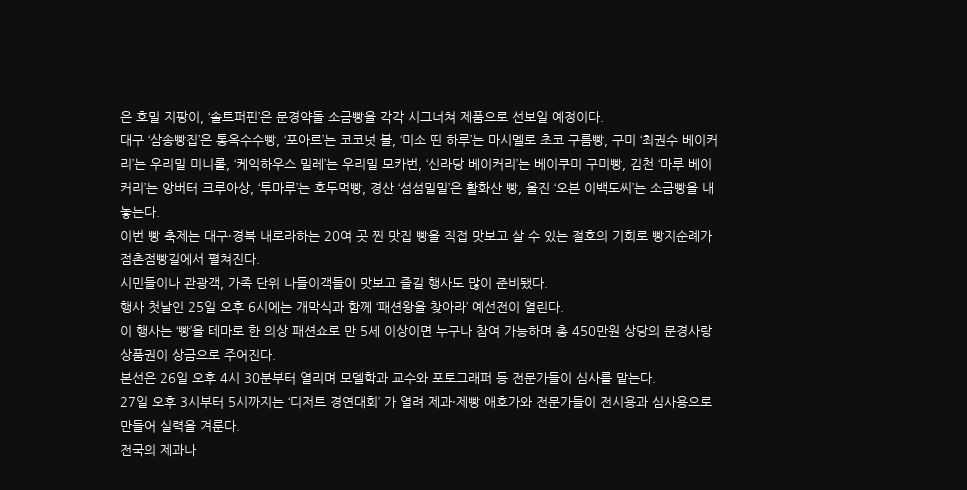은 호밀 지팡이, ‘솔트퍼핀’은 문경약돌 소금빵을 각각 시그너쳐 제품으로 선보일 예정이다.
대구 ‘삼송빵집’은 통옥수수빵, ‘포아르’는 코코넛 볼, ‘미소 띤 하루’는 마시멜로 초코 구름빵, 구미 ‘최권수 베이커리’는 우리밀 미니롤, ‘케익하우스 밀레’는 우리밀 모카번, ‘신라당 베이커리’는 베이쿠미 구미빵, 김천 ‘마루 베이커리’는 앙버터 크루아상, ‘투마루’는 호두먹빵, 경산 ‘섬섬밀밀’은 활화산 빵, 울진 ‘오븐 이백도씨’는 소금빵을 내놓는다.
이번 빵 축제는 대구·경북 내로라하는 20여 곳 찐 맛집 빵을 직접 맛보고 살 수 있는 절호의 기회로 빵지순례가 점촌점빵길에서 펼쳐진다.
시민들이나 관광객, 가족 단위 나들이객들이 맛보고 즐길 행사도 많이 준비됐다.
행사 첫날인 25일 오후 6시에는 개막식과 함께 ‘패션왕을 찾아라’ 예선전이 열린다.
이 행사는 ‘빵’을 테마로 한 의상 패션쇼로 만 5세 이상이면 누구나 참여 가능하며 총 450만원 상당의 문경사랑상품권이 상금으로 주어진다.
본선은 26일 오후 4시 30분부터 열리며 모델학과 교수와 포토그래퍼 등 전문가들이 심사를 맡는다.
27일 오후 3시부터 5시까지는 ‘디저트 경연대회’ 가 열려 제과·제빵 애호가와 전문가들이 전시용과 심사용으로 만들어 실력을 겨룬다.
전국의 제과나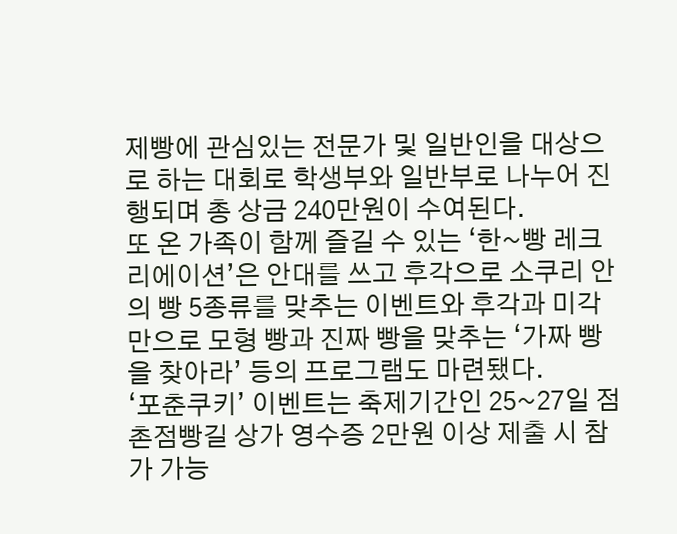제빵에 관심있는 전문가 및 일반인을 대상으로 하는 대회로 학생부와 일반부로 나누어 진행되며 총 상금 240만원이 수여된다.
또 온 가족이 함께 즐길 수 있는 ‘한~빵 레크리에이션’은 안대를 쓰고 후각으로 소쿠리 안의 빵 5종류를 맞추는 이벤트와 후각과 미각만으로 모형 빵과 진짜 빵을 맞추는 ‘가짜 빵을 찾아라’ 등의 프로그램도 마련됐다.
‘포춘쿠키’ 이벤트는 축제기간인 25~27일 점촌점빵길 상가 영수증 2만원 이상 제출 시 참가 가능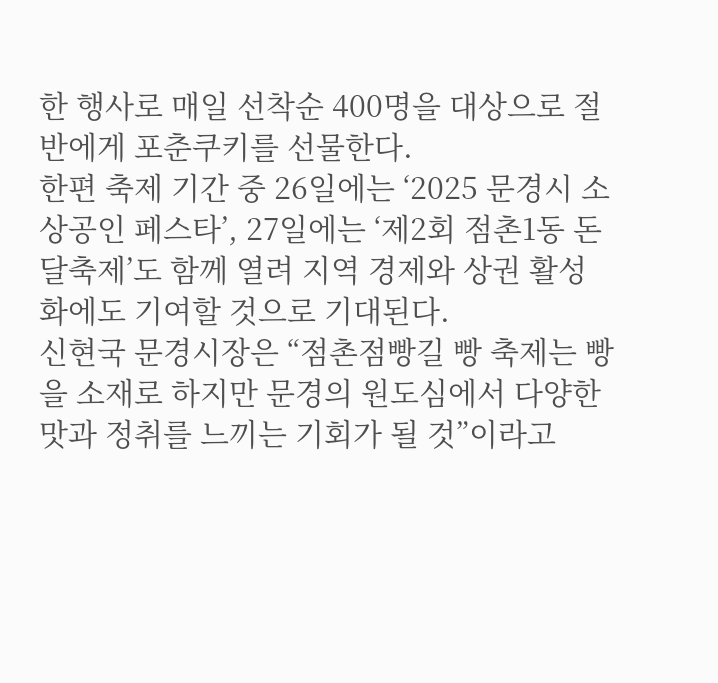한 행사로 매일 선착순 400명을 대상으로 절반에게 포춘쿠키를 선물한다.
한편 축제 기간 중 26일에는 ‘2025 문경시 소상공인 페스타’, 27일에는 ‘제2회 점촌1동 돈달축제’도 함께 열려 지역 경제와 상권 활성화에도 기여할 것으로 기대된다.
신현국 문경시장은 “점촌점빵길 빵 축제는 빵을 소재로 하지만 문경의 원도심에서 다양한 맛과 정취를 느끼는 기회가 될 것”이라고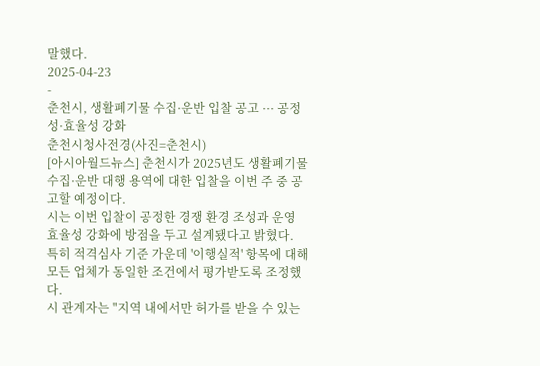말했다.
2025-04-23
-
춘천시, 생활폐기물 수집·운반 입찰 공고 ··· 공정성·효율성 강화
춘천시청사전경(사진=춘천시)
[아시아월드뉴스] 춘천시가 2025년도 생활폐기물 수집·운반 대행 용역에 대한 입찰을 이번 주 중 공고할 예정이다.
시는 이번 입찰이 공정한 경쟁 환경 조성과 운영 효율성 강화에 방점을 두고 설계됐다고 밝혔다.
특히 적격심사 기준 가운데 '이행실적' 항목에 대해 모든 업체가 동일한 조건에서 평가받도록 조정했다.
시 관계자는 "지역 내에서만 허가를 받을 수 있는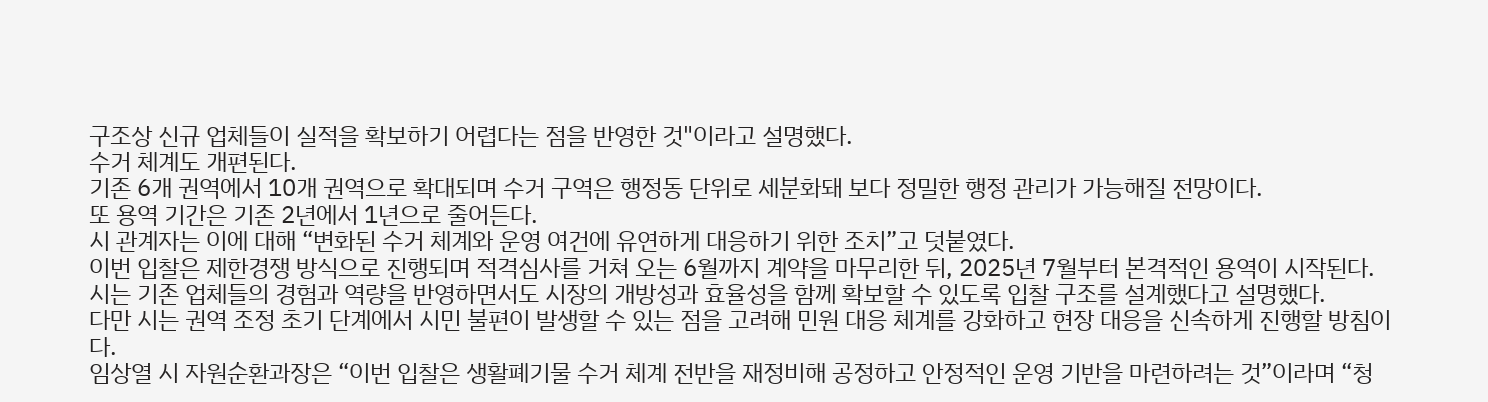구조상 신규 업체들이 실적을 확보하기 어렵다는 점을 반영한 것"이라고 설명했다.
수거 체계도 개편된다.
기존 6개 권역에서 10개 권역으로 확대되며 수거 구역은 행정동 단위로 세분화돼 보다 정밀한 행정 관리가 가능해질 전망이다.
또 용역 기간은 기존 2년에서 1년으로 줄어든다.
시 관계자는 이에 대해 “변화된 수거 체계와 운영 여건에 유연하게 대응하기 위한 조치”고 덧붙였다.
이번 입찰은 제한경쟁 방식으로 진행되며 적격심사를 거쳐 오는 6월까지 계약을 마무리한 뒤, 2025년 7월부터 본격적인 용역이 시작된다.
시는 기존 업체들의 경험과 역량을 반영하면서도 시장의 개방성과 효율성을 함께 확보할 수 있도록 입찰 구조를 설계했다고 설명했다.
다만 시는 권역 조정 초기 단계에서 시민 불편이 발생할 수 있는 점을 고려해 민원 대응 체계를 강화하고 현장 대응을 신속하게 진행할 방침이다.
임상열 시 자원순환과장은 “이번 입찰은 생활폐기물 수거 체계 전반을 재정비해 공정하고 안정적인 운영 기반을 마련하려는 것”이라며 “청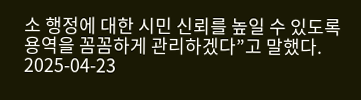소 행정에 대한 시민 신뢰를 높일 수 있도록 용역을 꼼꼼하게 관리하겠다”고 말했다.
2025-04-23